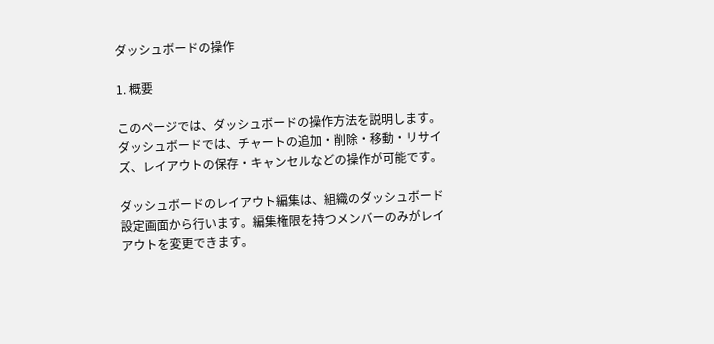ダッシュボードの操作

1. 概要

このページでは、ダッシュボードの操作方法を説明します。ダッシュボードでは、チャートの追加・削除・移動・リサイズ、レイアウトの保存・キャンセルなどの操作が可能です。

ダッシュボードのレイアウト編集は、組織のダッシュボード設定画面から行います。編集権限を持つメンバーのみがレイアウトを変更できます。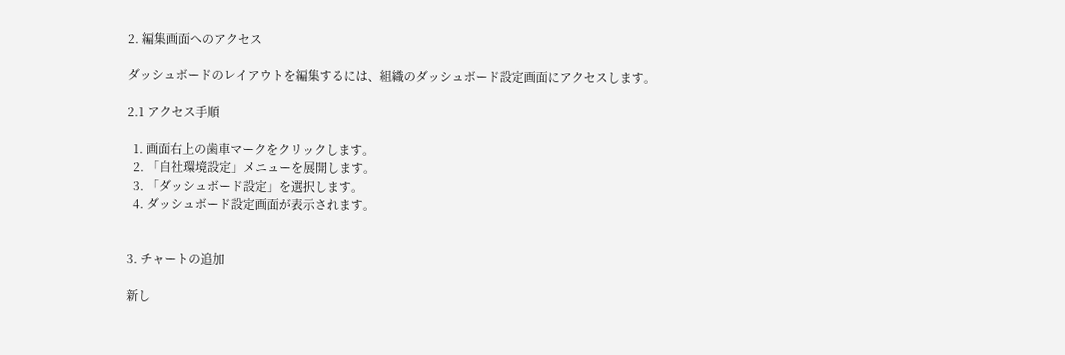2. 編集画面へのアクセス

ダッシュボードのレイアウトを編集するには、組織のダッシュボード設定画面にアクセスします。

2.1 アクセス手順

  1. 画面右上の歯車マークをクリックします。
  2. 「自社環境設定」メニューを展開します。
  3. 「ダッシュボード設定」を選択します。
  4. ダッシュボード設定画面が表示されます。


3. チャートの追加

新し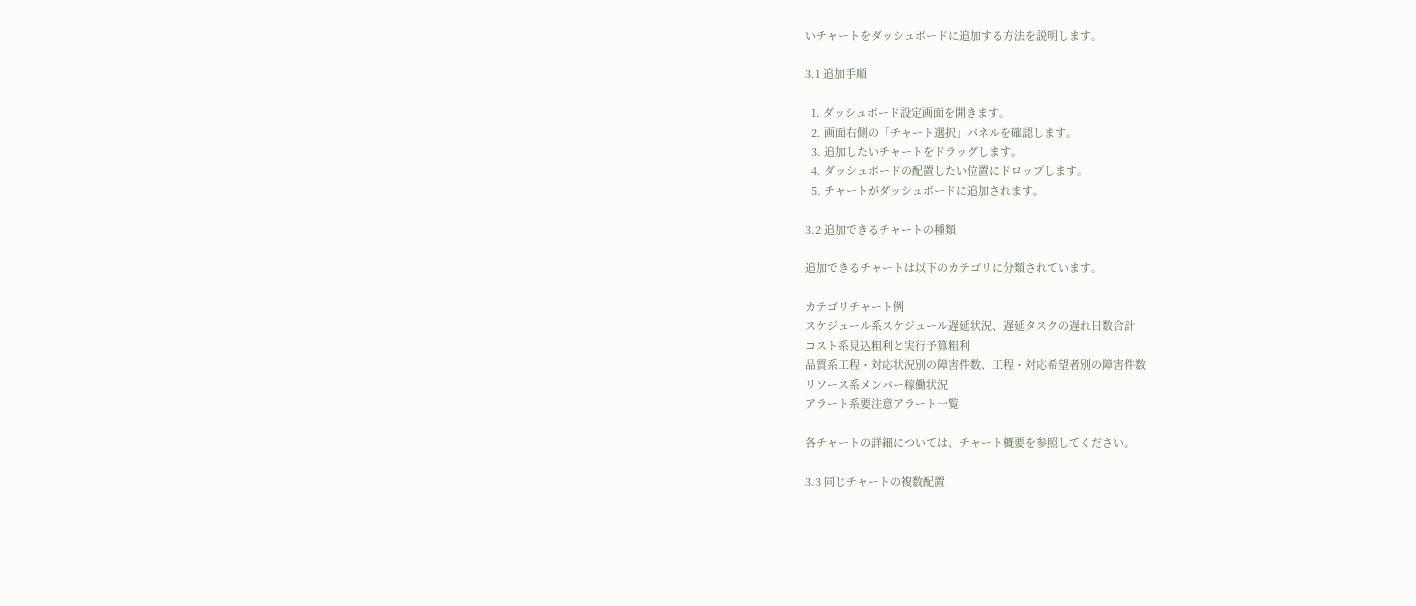いチャートをダッシュボードに追加する方法を説明します。

3.1 追加手順

  1. ダッシュボード設定画面を開きます。
  2. 画面右側の「チャート選択」パネルを確認します。
  3. 追加したいチャートをドラッグします。
  4. ダッシュボードの配置したい位置にドロップします。
  5. チャートがダッシュボードに追加されます。

3.2 追加できるチャートの種類

追加できるチャートは以下のカテゴリに分類されています。

カテゴリチャート例
スケジュール系スケジュール遅延状況、遅延タスクの遅れ日数合計
コスト系見込粗利と実行予算粗利
品質系工程・対応状況別の障害件数、工程・対応希望者別の障害件数
リソース系メンバー稼働状況
アラート系要注意アラート一覧

各チャートの詳細については、チャート概要を参照してください。

3.3 同じチャートの複数配置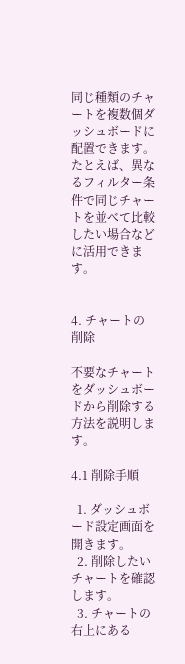同じ種類のチャートを複数個ダッシュボードに配置できます。たとえば、異なるフィルター条件で同じチャートを並べて比較したい場合などに活用できます。


4. チャートの削除

不要なチャートをダッシュボードから削除する方法を説明します。

4.1 削除手順

  1. ダッシュボード設定画面を開きます。
  2. 削除したいチャートを確認します。
  3. チャートの右上にある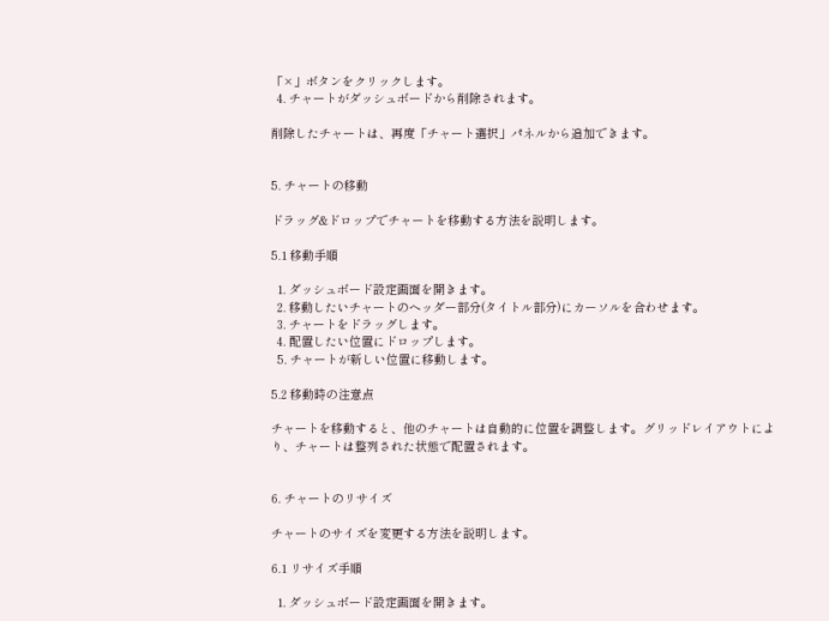「×」ボタンをクリックします。
  4. チャートがダッシュボードから削除されます。

削除したチャートは、再度「チャート選択」パネルから追加できます。


5. チャートの移動

ドラッグ&ドロップでチャートを移動する方法を説明します。

5.1 移動手順

  1. ダッシュボード設定画面を開きます。
  2. 移動したいチャートのヘッダー部分(タイトル部分)にカーソルを合わせます。
  3. チャートをドラッグします。
  4. 配置したい位置にドロップします。
  5. チャートが新しい位置に移動します。

5.2 移動時の注意点

チャートを移動すると、他のチャートは自動的に位置を調整します。グリッドレイアウトにより、チャートは整列された状態で配置されます。


6. チャートのリサイズ

チャートのサイズを変更する方法を説明します。

6.1 リサイズ手順

  1. ダッシュボード設定画面を開きます。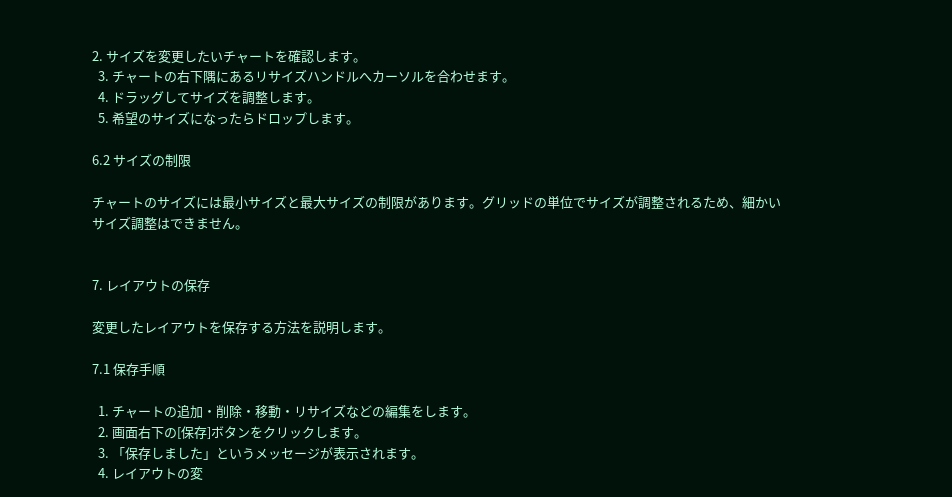2. サイズを変更したいチャートを確認します。
  3. チャートの右下隅にあるリサイズハンドルへカーソルを合わせます。
  4. ドラッグしてサイズを調整します。
  5. 希望のサイズになったらドロップします。

6.2 サイズの制限

チャートのサイズには最小サイズと最大サイズの制限があります。グリッドの単位でサイズが調整されるため、細かいサイズ調整はできません。


7. レイアウトの保存

変更したレイアウトを保存する方法を説明します。

7.1 保存手順

  1. チャートの追加・削除・移動・リサイズなどの編集をします。
  2. 画面右下の[保存]ボタンをクリックします。
  3. 「保存しました」というメッセージが表示されます。
  4. レイアウトの変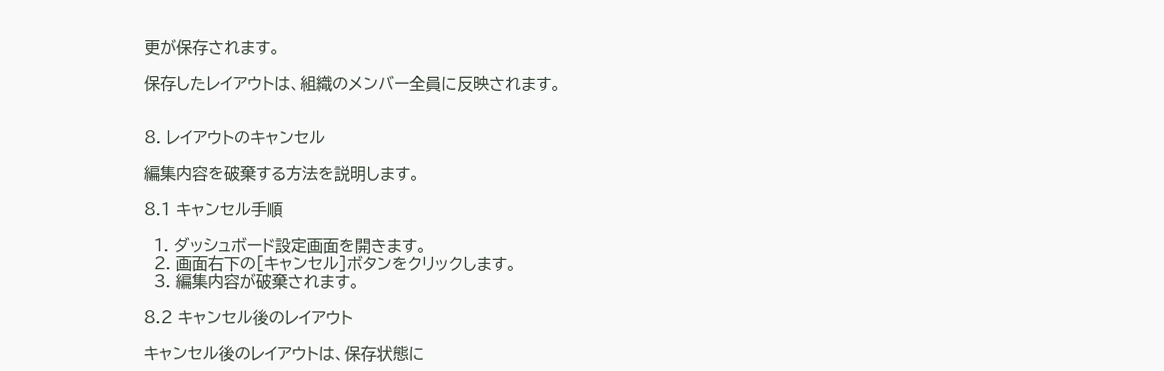更が保存されます。

保存したレイアウトは、組織のメンバー全員に反映されます。


8. レイアウトのキャンセル

編集内容を破棄する方法を説明します。

8.1 キャンセル手順

  1. ダッシュボード設定画面を開きます。
  2. 画面右下の[キャンセル]ボタンをクリックします。
  3. 編集内容が破棄されます。

8.2 キャンセル後のレイアウト

キャンセル後のレイアウトは、保存状態に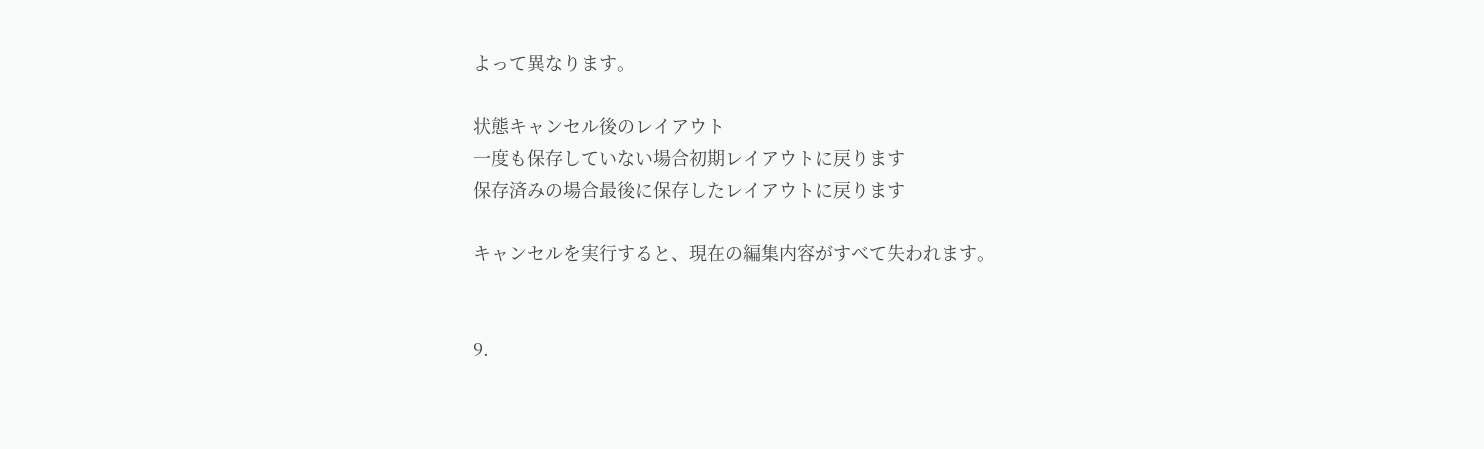よって異なります。

状態キャンセル後のレイアウト
一度も保存していない場合初期レイアウトに戻ります
保存済みの場合最後に保存したレイアウトに戻ります

キャンセルを実行すると、現在の編集内容がすべて失われます。


9.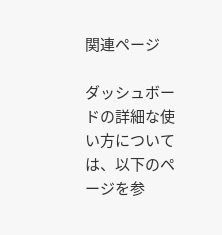関連ページ

ダッシュボードの詳細な使い方については、以下のページを参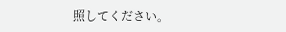照してください。